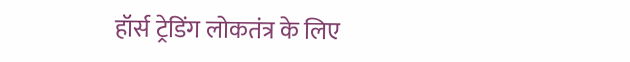हॉर्स ट्रेडिंग लोकतंत्र के लिए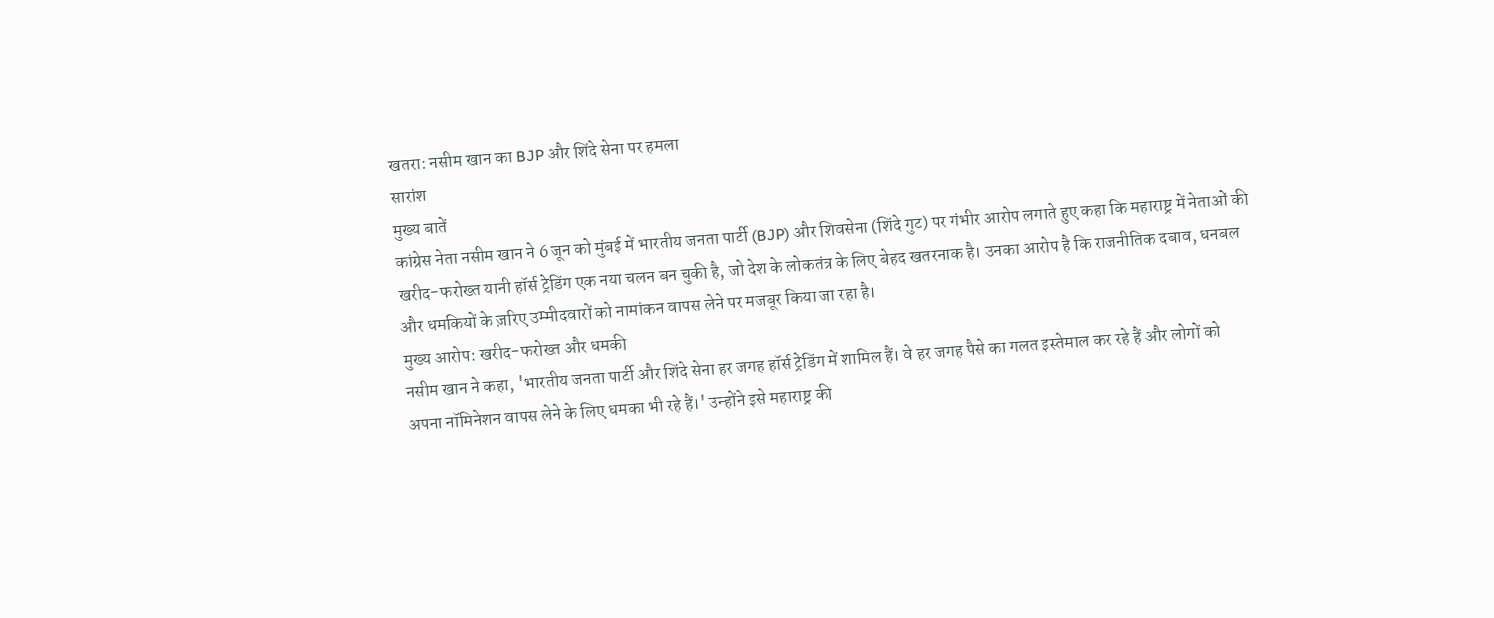खतरा: नसीम खान का BJP और शिंदे सेना पर हमला
सारांश
मुख्य बातें
कांग्रेस नेता नसीम खान ने 6 जून को मुंबई में भारतीय जनता पार्टी (BJP) और शिवसेना (शिंदे गुट) पर गंभीर आरोप लगाते हुए कहा कि महाराष्ट्र में नेताओं की खरीद-फरोख्त यानी हॉर्स ट्रेडिंग एक नया चलन बन चुकी है, जो देश के लोकतंत्र के लिए बेहद खतरनाक है। उनका आरोप है कि राजनीतिक दबाव, धनबल और धमकियों के ज़रिए उम्मीदवारों को नामांकन वापस लेने पर मजबूर किया जा रहा है।
मुख्य आरोप: खरीद-फरोख्त और धमकी
नसीम खान ने कहा, 'भारतीय जनता पार्टी और शिंदे सेना हर जगह हॉर्स ट्रेडिंग में शामिल हैं। वे हर जगह पैसे का गलत इस्तेमाल कर रहे हैं और लोगों को अपना नॉमिनेशन वापस लेने के लिए धमका भी रहे हैं।' उन्होंने इसे महाराष्ट्र की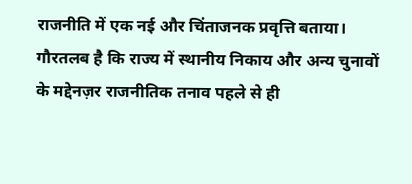राजनीति में एक नई और चिंताजनक प्रवृत्ति बताया। गौरतलब है कि राज्य में स्थानीय निकाय और अन्य चुनावों के मद्देनज़र राजनीतिक तनाव पहले से ही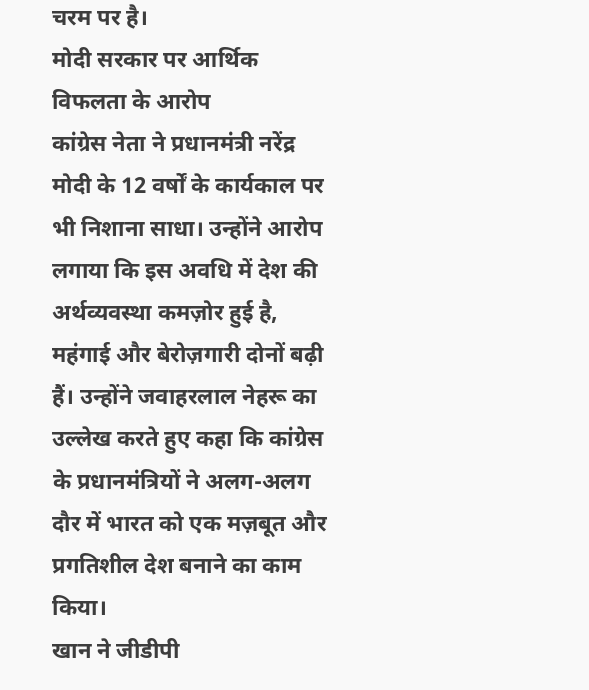चरम पर है।
मोदी सरकार पर आर्थिक विफलता के आरोप
कांग्रेस नेता ने प्रधानमंत्री नरेंद्र मोदी के 12 वर्षों के कार्यकाल पर भी निशाना साधा। उन्होंने आरोप लगाया कि इस अवधि में देश की अर्थव्यवस्था कमज़ोर हुई है, महंगाई और बेरोज़गारी दोनों बढ़ी हैं। उन्होंने जवाहरलाल नेहरू का उल्लेख करते हुए कहा कि कांग्रेस के प्रधानमंत्रियों ने अलग-अलग दौर में भारत को एक मज़बूत और प्रगतिशील देश बनाने का काम किया।
खान ने जीडीपी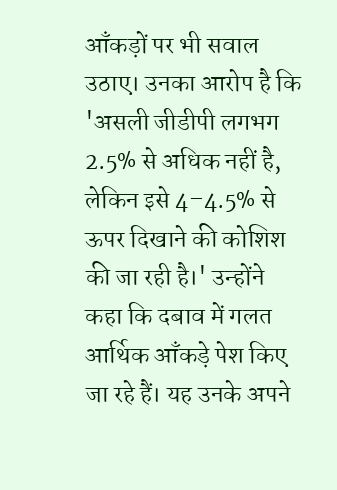आँकड़ों पर भी सवाल उठाए। उनका आरोप है कि 'असली जीडीपी लगभग 2.5% से अधिक नहीं है, लेकिन इसे 4–4.5% से ऊपर दिखाने की कोशिश की जा रही है।' उन्होंने कहा कि दबाव में गलत आर्थिक आँकड़े पेश किए जा रहे हैं। यह उनके अपने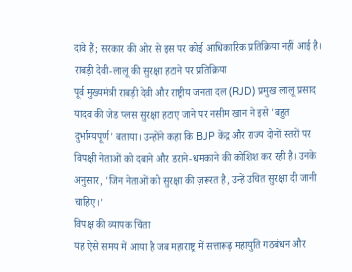दावे हैं; सरकार की ओर से इस पर कोई आधिकारिक प्रतिक्रिया नहीं आई है।
राबड़ी देवी-लालू की सुरक्षा हटाने पर प्रतिक्रिया
पूर्व मुख्यमंत्री राबड़ी देवी और राष्ट्रीय जनता दल (RJD) प्रमुख लालू प्रसाद यादव की जेड प्लस सुरक्षा हटाए जाने पर नसीम खान ने इसे 'बहुत दुर्भाग्यपूर्ण' बताया। उन्होंने कहा कि BJP केंद्र और राज्य दोनों स्तरों पर विपक्षी नेताओं को दबाने और डराने-धमकाने की कोशिश कर रही है। उनके अनुसार, 'जिन नेताओं को सुरक्षा की ज़रूरत है, उन्हें उचित सुरक्षा दी जानी चाहिए।'
विपक्ष की व्यापक चिंता
यह ऐसे समय में आया है जब महाराष्ट्र में सत्तारूढ़ महायुति गठबंधन और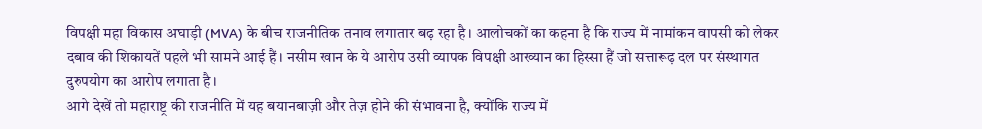विपक्षी महा विकास अघाड़ी (MVA) के बीच राजनीतिक तनाव लगातार बढ़ रहा है। आलोचकों का कहना है कि राज्य में नामांकन वापसी को लेकर दबाव की शिकायतें पहले भी सामने आई हैं। नसीम खान के ये आरोप उसी व्यापक विपक्षी आख्यान का हिस्सा हैं जो सत्तारूढ़ दल पर संस्थागत दुरुपयोग का आरोप लगाता है।
आगे देखें तो महाराष्ट्र की राजनीति में यह बयानबाज़ी और तेज़ होने की संभावना है, क्योंकि राज्य में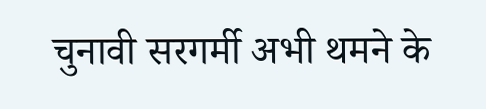चुनावी सरगर्मी अभी थमने के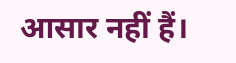आसार नहीं हैं।